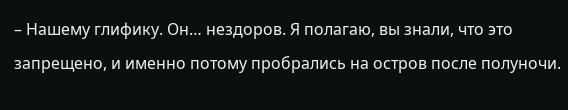– Нашему глифику. Он… нездоров. Я полагаю, вы знали, что это запрещено, и именно потому пробрались на остров после полуночи.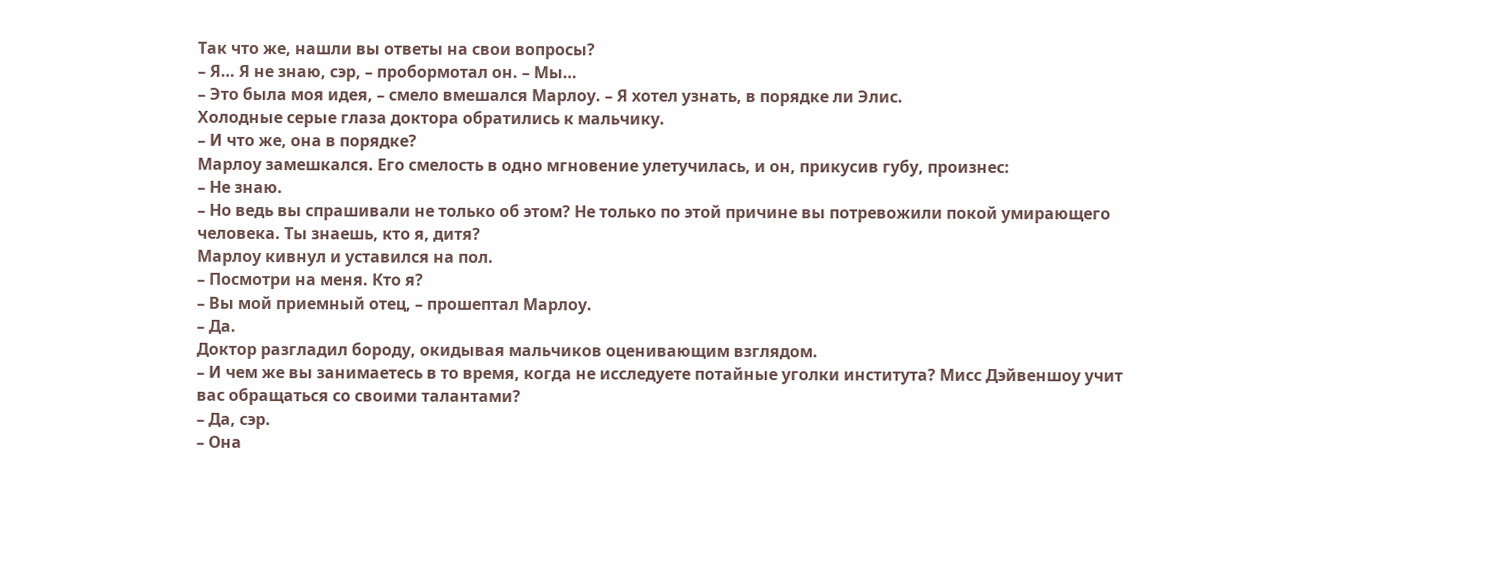Так что же, нашли вы ответы на свои вопросы?
– Я… Я не знаю, сэр, – пробормотал он. – Мы…
– Это была моя идея, – смело вмешался Марлоу. – Я хотел узнать, в порядке ли Элис.
Холодные серые глаза доктора обратились к мальчику.
– И что же, она в порядке?
Марлоу замешкался. Его смелость в одно мгновение улетучилась, и он, прикусив губу, произнес:
– Не знаю.
– Но ведь вы спрашивали не только об этом? Не только по этой причине вы потревожили покой умирающего человека. Ты знаешь, кто я, дитя?
Марлоу кивнул и уставился на пол.
– Посмотри на меня. Кто я?
– Вы мой приемный отец, – прошептал Марлоу.
– Да.
Доктор разгладил бороду, окидывая мальчиков оценивающим взглядом.
– И чем же вы занимаетесь в то время, когда не исследуете потайные уголки института? Мисс Дэйвеншоу учит вас обращаться со своими талантами?
– Да, сэр.
– Она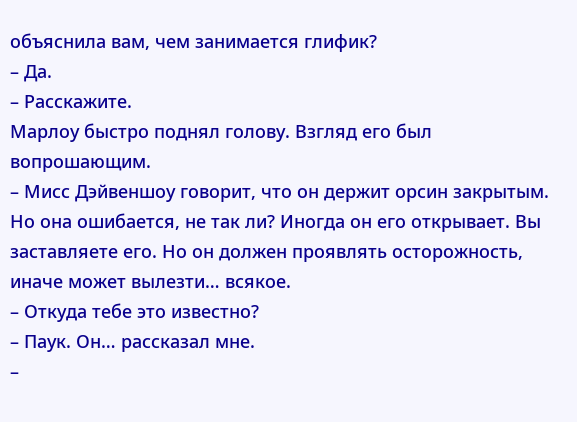объяснила вам, чем занимается глифик?
– Да.
– Расскажите.
Марлоу быстро поднял голову. Взгляд его был вопрошающим.
– Мисс Дэйвеншоу говорит, что он держит орсин закрытым. Но она ошибается, не так ли? Иногда он его открывает. Вы заставляете его. Но он должен проявлять осторожность, иначе может вылезти… всякое.
– Откуда тебе это известно?
– Паук. Он… рассказал мне.
–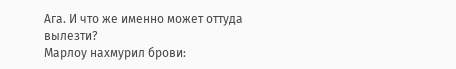Ага. И что же именно может оттуда вылезти?
Марлоу нахмурил брови: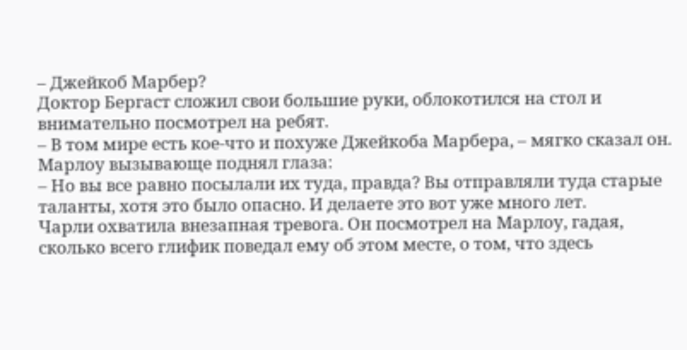– Джейкоб Марбер?
Доктор Бергаст сложил свои большие руки, облокотился на стол и внимательно посмотрел на ребят.
– В том мире есть кое-что и похуже Джейкоба Марбера, – мягко сказал он.
Марлоу вызывающе поднял глаза:
– Но вы все равно посылали их туда, правда? Вы отправляли туда старые таланты, хотя это было опасно. И делаете это вот уже много лет.
Чарли охватила внезапная тревога. Он посмотрел на Марлоу, гадая, сколько всего глифик поведал ему об этом месте, о том, что здесь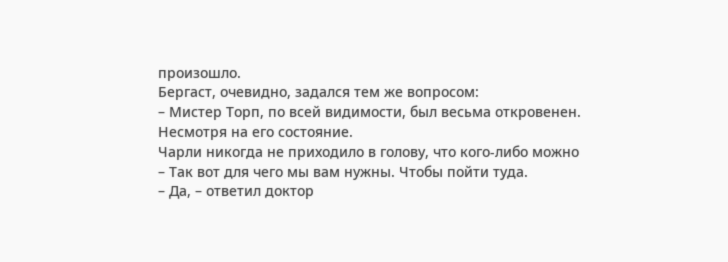произошло.
Бергаст, очевидно, задался тем же вопросом:
– Мистер Торп, по всей видимости, был весьма откровенен. Несмотря на его состояние.
Чарли никогда не приходило в голову, что кого-либо можно
– Так вот для чего мы вам нужны. Чтобы пойти туда.
– Да, – ответил доктор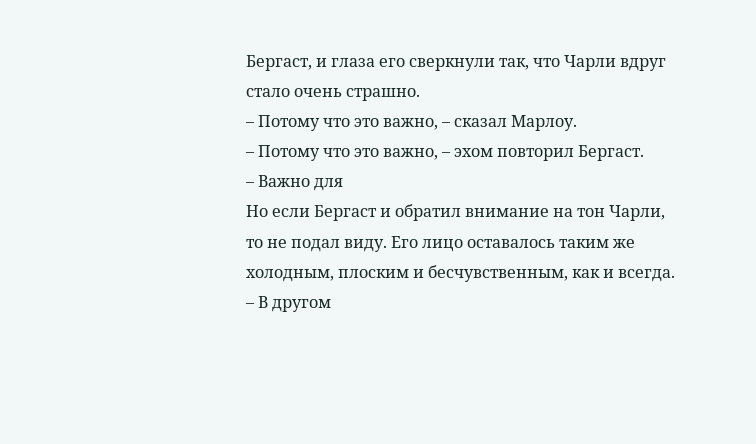Бергаст, и глаза его сверкнули так, что Чарли вдруг стало очень страшно.
– Потому что это важно, – сказал Марлоу.
– Потому что это важно, – эхом повторил Бергаст.
– Важно для
Но если Бергаст и обратил внимание на тон Чарли, то не подал виду. Его лицо оставалось таким же холодным, плоским и бесчувственным, как и всегда.
– В другом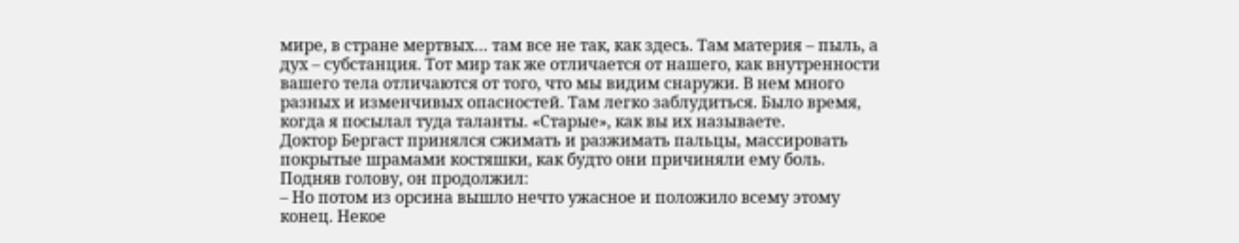мире, в стране мертвых… там все не так, как здесь. Там материя – пыль, а дух – субстанция. Тот мир так же отличается от нашего, как внутренности вашего тела отличаются от того, что мы видим снаружи. В нем много разных и изменчивых опасностей. Там легко заблудиться. Было время, когда я посылал туда таланты. «Старые», как вы их называете.
Доктор Бергаст принялся сжимать и разжимать пальцы, массировать покрытые шрамами костяшки, как будто они причиняли ему боль. Подняв голову, он продолжил:
– Но потом из орсина вышло нечто ужасное и положило всему этому конец. Некое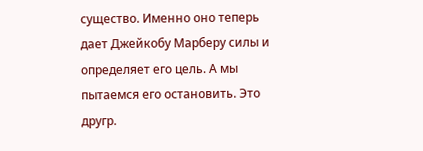существо. Именно оно теперь дает Джейкобу Марберу силы и определяет его цель. А мы пытаемся его остановить. Это другр.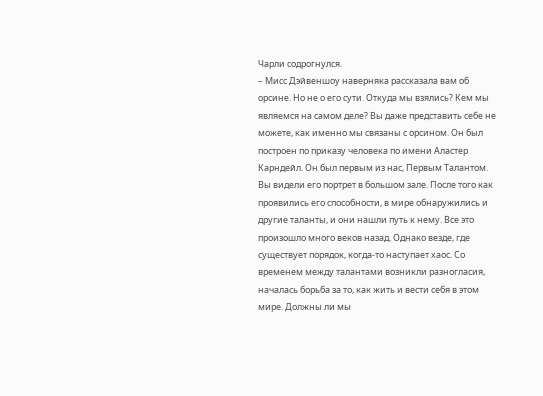Чарли содрогнулся.
– Мисс Дэйвеншоу наверняка рассказала вам об орсине. Но не о его сути. Откуда мы взялись? Кем мы являемся на самом деле? Вы даже представить себе не можете, как именно мы связаны с орсином. Он был построен по приказу человека по имени Аластер Карндейл. Он был первым из нас, Первым Талантом. Вы видели его портрет в большом зале. После того как проявились его способности, в мире обнаружились и другие таланты, и они нашли путь к нему. Все это произошло много веков назад. Однако везде, где существует порядок, когда-то наступает хаос. Со временем между талантами возникли разногласия, началась борьба за то, как жить и вести себя в этом мире. Должны ли мы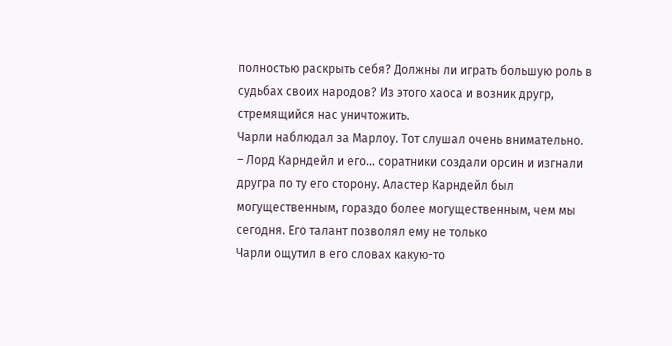полностью раскрыть себя? Должны ли играть большую роль в судьбах своих народов? Из этого хаоса и возник другр, стремящийся нас уничтожить.
Чарли наблюдал за Марлоу. Тот слушал очень внимательно.
– Лорд Карндейл и его… соратники создали орсин и изгнали другра по ту его сторону. Аластер Карндейл был могущественным, гораздо более могущественным, чем мы сегодня. Его талант позволял ему не только
Чарли ощутил в его словах какую-то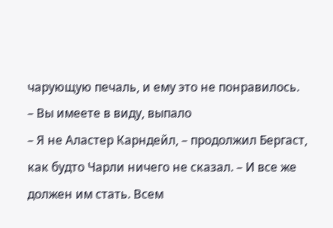чарующую печаль, и ему это не понравилось.
– Вы имеете в виду, выпало
– Я не Аластер Карндейл, – продолжил Бергаст, как будто Чарли ничего не сказал. – И все же должен им стать. Всем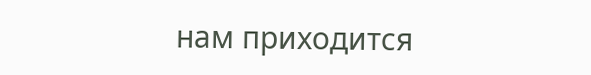нам приходится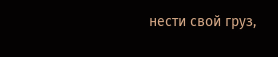нести свой груз,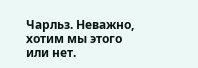Чарльз. Неважно, хотим мы этого или нет.